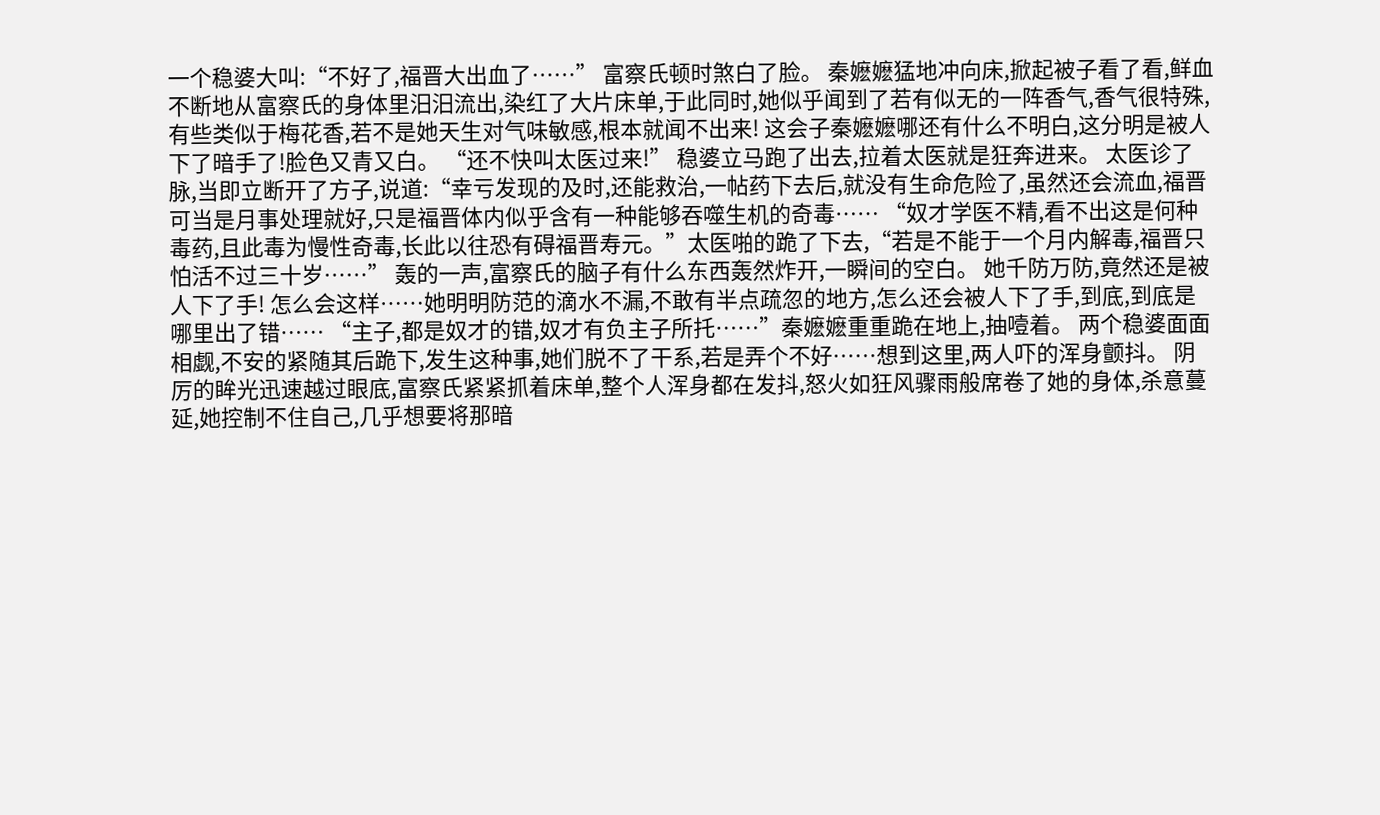一个稳婆大叫:“不好了,福晋大出血了……” 富察氏顿时煞白了脸。 秦嬷嬷猛地冲向床,掀起被子看了看,鲜血不断地从富察氏的身体里汨汨流出,染红了大片床单,于此同时,她似乎闻到了若有似无的一阵香气,香气很特殊,有些类似于梅花香,若不是她天生对气味敏感,根本就闻不出来! 这会子秦嬷嬷哪还有什么不明白,这分明是被人下了暗手了!脸色又青又白。 “还不快叫太医过来!” 稳婆立马跑了出去,拉着太医就是狂奔进来。 太医诊了脉,当即立断开了方子,说道:“幸亏发现的及时,还能救治,一帖药下去后,就没有生命危险了,虽然还会流血,福晋可当是月事处理就好,只是福晋体内似乎含有一种能够吞噬生机的奇毒…… “奴才学医不精,看不出这是何种毒药,且此毒为慢性奇毒,长此以往恐有碍福晋寿元。”太医啪的跪了下去,“若是不能于一个月内解毒,福晋只怕活不过三十岁……” 轰的一声,富察氏的脑子有什么东西轰然炸开,一瞬间的空白。 她千防万防,竟然还是被人下了手! 怎么会这样……她明明防范的滴水不漏,不敢有半点疏忽的地方,怎么还会被人下了手,到底,到底是哪里出了错…… “主子,都是奴才的错,奴才有负主子所托……”秦嬷嬷重重跪在地上,抽噎着。 两个稳婆面面相觑,不安的紧随其后跪下,发生这种事,她们脱不了干系,若是弄个不好……想到这里,两人吓的浑身颤抖。 阴厉的眸光迅速越过眼底,富察氏紧紧抓着床单,整个人浑身都在发抖,怒火如狂风骤雨般席卷了她的身体,杀意蔓延,她控制不住自己,几乎想要将那暗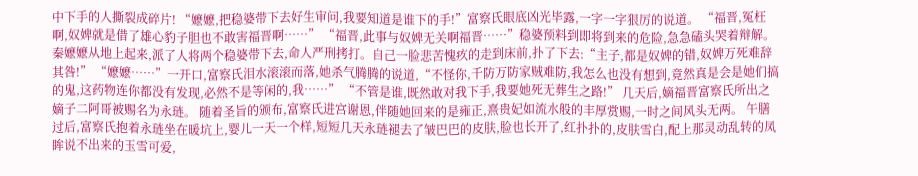中下手的人撕裂成碎片! “嬷嬷,把稳婆带下去好生审问,我要知道是谁下的手!”富察氏眼底凶光毕露,一字一字狠厉的说道。 “福晋,冤枉啊,奴婢就是借了雄心豹子胆也不敢害福晋啊……” “福晋,此事与奴婢无关啊福晋……”稳婆预料到即将到来的危险,急急磕头哭着辩解。 秦嬷嬷从地上起来,派了人将两个稳婆带下去,命人严刑拷打。自己一脸悲苦愧疚的走到床前,扑了下去:“主子,都是奴婢的错,奴婢万死难辞其咎!” “嬷嬷……”一开口,富察氏泪水滚滚而落,她杀气腾腾的说道,“不怪你,千防万防家贼难防,我怎么也没有想到,竟然真是会是她们搞的鬼,这药物连你都没有发现,必然不是等闲的,我……” “不管是谁,既然敢对我下手,我要她死无葬生之路!” 几天后,嫡福晋富察氏所出之嫡子二阿哥被赐名为永琏。 随着圣旨的颁布,富察氏进宫谢恩,伴随她回来的是雍正,熹贵妃如流水般的丰厚赏赐,一时之间风头无两。 午膳过后,富察氏抱着永琏坐在暖坑上,婴儿一天一个样,短短几天永琏褪去了皱巴巴的皮肤,脸也长开了,红扑扑的,皮肤雪白,配上那灵动乱转的凤眸说不出来的玉雪可爱,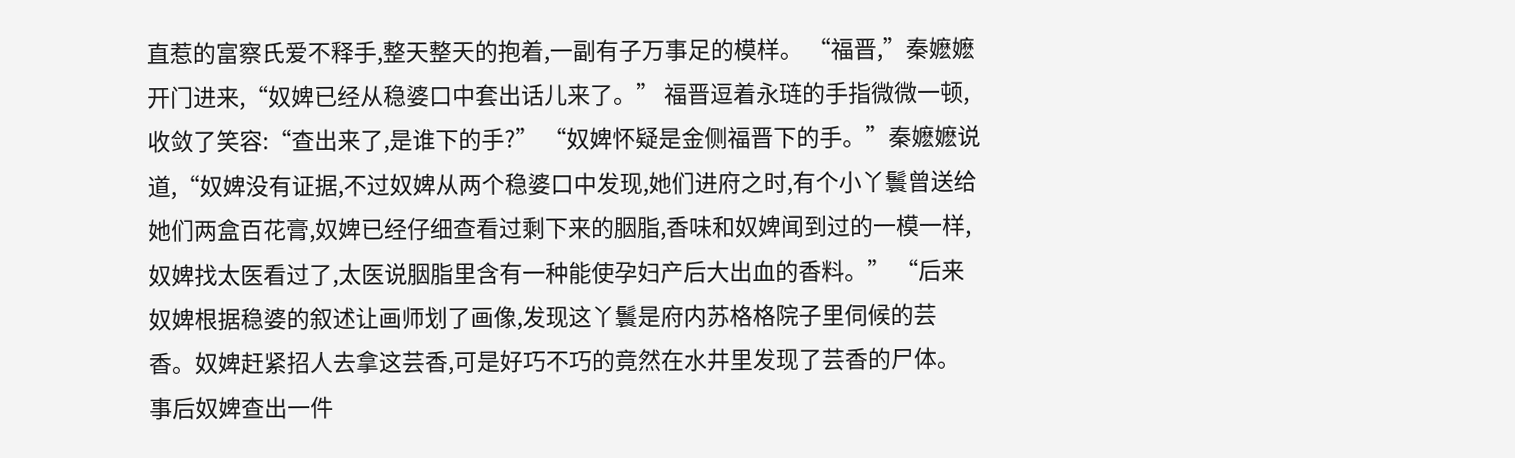直惹的富察氏爱不释手,整天整天的抱着,一副有子万事足的模样。 “福晋,”秦嬷嬷开门进来,“奴婢已经从稳婆口中套出话儿来了。” 福晋逗着永琏的手指微微一顿,收敛了笑容:“查出来了,是谁下的手?” “奴婢怀疑是金侧福晋下的手。”秦嬷嬷说道,“奴婢没有证据,不过奴婢从两个稳婆口中发现,她们进府之时,有个小丫鬟曾送给她们两盒百花膏,奴婢已经仔细查看过剩下来的胭脂,香味和奴婢闻到过的一模一样,奴婢找太医看过了,太医说胭脂里含有一种能使孕妇产后大出血的香料。” “后来奴婢根据稳婆的叙述让画师划了画像,发现这丫鬟是府内苏格格院子里伺候的芸香。奴婢赶紧招人去拿这芸香,可是好巧不巧的竟然在水井里发现了芸香的尸体。事后奴婢查出一件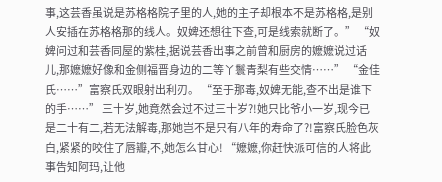事,这芸香虽说是苏格格院子里的人,她的主子却根本不是苏格格,是别人安插在苏格格那的线人。奴婢还想往下查,可是线索就断了。” “奴婢问过和芸香同屋的紫桂,据说芸香出事之前曾和厨房的嬷嬷说过话儿,那嬷嬷好像和金侧福晋身边的二等丫鬟青梨有些交情……” “金佳氏……”富察氏双眼射出利刃。 “至于那毒,奴婢无能,查不出是谁下的手……” 三十岁,她竟然会过不过三十岁?!她只比爷小一岁,现今已是二十有二,若无法解毒,那她岂不是只有八年的寿命了?!富察氏脸色灰白,紧紧的咬住了唇瓣,不,她怎么甘心! “嬷嬷,你赶快派可信的人将此事告知阿玛,让他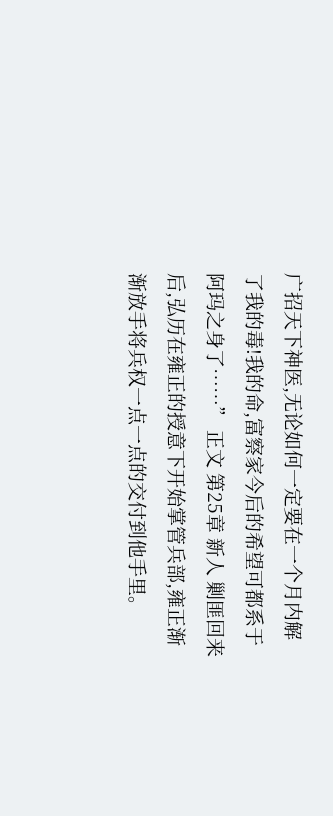广招天下神医,无论如何一定要在一个月内解了我的毒!我的命,富察家今后的希望可都系于阿玛之身了……” 正文 第25章 新人 剿匪回来后,弘历在雍正的授意下开始掌管兵部,雍正渐渐放手将兵权一点一点的交付到他手里。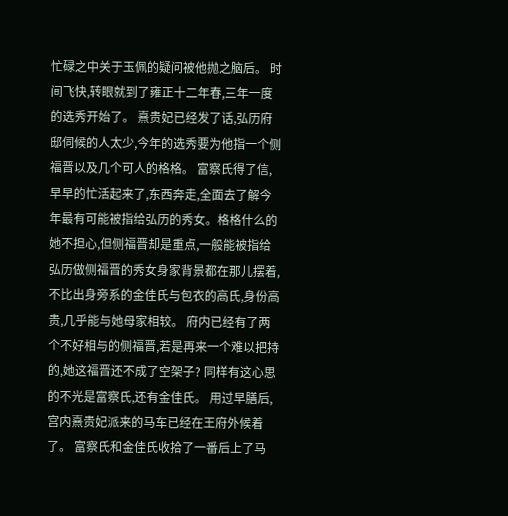忙碌之中关于玉佩的疑问被他抛之脑后。 时间飞快,转眼就到了雍正十二年春,三年一度的选秀开始了。 熹贵妃已经发了话,弘历府邸伺候的人太少,今年的选秀要为他指一个侧福晋以及几个可人的格格。 富察氏得了信,早早的忙活起来了,东西奔走,全面去了解今年最有可能被指给弘历的秀女。格格什么的她不担心,但侧福晋却是重点,一般能被指给弘历做侧福晋的秀女身家背景都在那儿摆着,不比出身旁系的金佳氏与包衣的高氏,身份高贵,几乎能与她母家相较。 府内已经有了两个不好相与的侧福晋,若是再来一个难以把持的,她这福晋还不成了空架子? 同样有这心思的不光是富察氏,还有金佳氏。 用过早膳后,宫内熹贵妃派来的马车已经在王府外候着了。 富察氏和金佳氏收拾了一番后上了马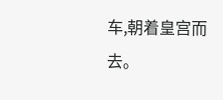车,朝着皇宫而去。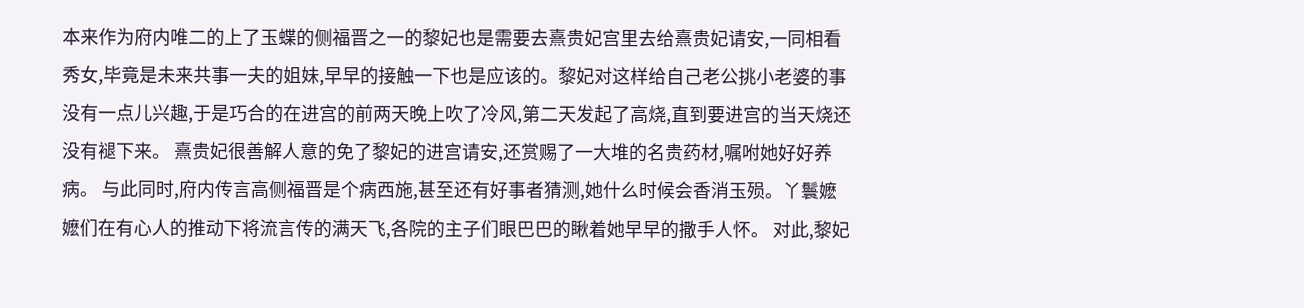本来作为府内唯二的上了玉蝶的侧福晋之一的黎妃也是需要去熹贵妃宫里去给熹贵妃请安,一同相看秀女,毕竟是未来共事一夫的姐妹,早早的接触一下也是应该的。黎妃对这样给自己老公挑小老婆的事没有一点儿兴趣,于是巧合的在进宫的前两天晚上吹了冷风,第二天发起了高烧,直到要进宫的当天烧还没有褪下来。 熹贵妃很善解人意的免了黎妃的进宫请安,还赏赐了一大堆的名贵药材,嘱咐她好好养病。 与此同时,府内传言高侧福晋是个病西施,甚至还有好事者猜测,她什么时候会香消玉殒。丫鬟嬷嬷们在有心人的推动下将流言传的满天飞,各院的主子们眼巴巴的瞅着她早早的撒手人怀。 对此,黎妃